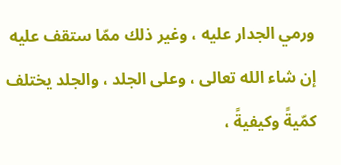ورمي الجدار عليه ، وغير ذلك ممّا ستقف عليه إن شاء الله تعالى ، وعلى الجلد ، والجلد يختلف كمّيةً وكيفيةً ،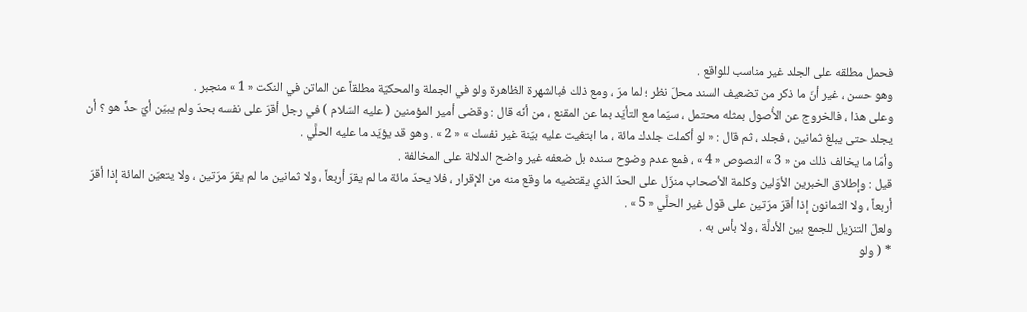فحمل مطلقه على الجلد غير مناسب للواقع .
وهو حسن ، غير أنّ ما ذكر من تضعيف السند محلّ نظر ؛ لما مرّ ، ومع ذلك فبالشهرة الظاهرة ولو في الجملة والمحكيّة مطلقاً عن الماتن في النكت « 1 » منجبر .
وعلى هذا ، فالخروج عن الأُصول بمثله محتمل ، سيّما مع التأيّد بما عن المقنع ، من أنّه قال : وقضى أمير المؤمنين ( عليه السّلام ) في رجل أقرّ على نفسه بحدّ ولم يبيّن أيّ حدٍّ هو ؟ أن يجلد حتى يبلغ ثمانين ، فجلد ، ثم قال : « لو أكملت جلدك مائة ، ما ابتغيت عليه بيّنة غير نفسك » « 2 » . وهو قد يؤيّد ما عليه الحلَّي .
وأمّا ما يخالف ذلك من « 3 » النصوص « 4 » ، فمع عدم وضوح سنده بل ضعفه غير واضح الدلالة على المخالفة .
قيل : وإطلاق الخبرين الأوّلين وكلمة الأصحاب منزّل على الحدّ الذي يقتضيه ما وقع منه من الإقرار ، فلا يحدّ مائة ما لم يقرّ أربعاً ، ولا ثمانين ما لم يقرّ مرّتين ، ولا يتعيّن المائة إذا أقرّ أربعاً ، ولا الثمانون إذا أقرّ مرّتين على قول غير الحلَّي « 5 » .
ولعلّ التنزيل للجمع بين الأدلَّة ، ولا بأس به .
* ( ولو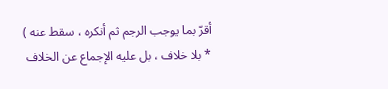أقرّ بما يوجب الرجم ثم أنكره ، سقط عنه ) * بلا خلاف ، بل عليه الإجماع عن الخلاف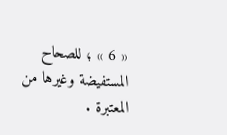« 6 » ؛ للصحاح المستفيضة وغيرها من المعتبرة .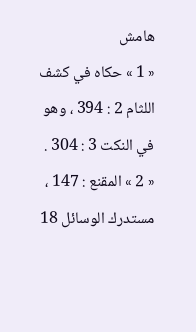هامش
« 1 » حكاه في كشف اللثام 2 : 394 ، وهو في النكت 3 : 304 .
« 2 » المقنع : 147 ، مستدرك الوسائل 18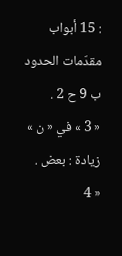: 15 أبواب مقدّمات الحدود ب 9 ح 2 .
« 3 » في « ن » زيادة : بعض .
« 4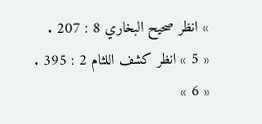» انظر صحيح البخاري 8 : 207 .
« 5 » انظر كشف اللثام 2 : 395 .
« 6 »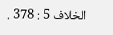الخلاف 5 : 378 .